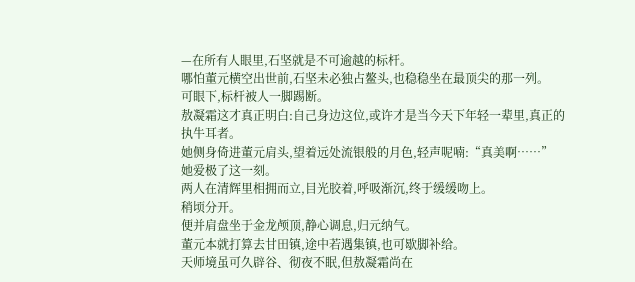—在所有人眼里,石坚就是不可逾越的标杆。
哪怕董元横空出世前,石坚未必独占鳌头,也稳稳坐在最顶尖的那一列。
可眼下,标杆被人一脚踢断。
敖凝霜这才真正明白:自己身边这位,或许才是当今天下年轻一辈里,真正的执牛耳者。
她侧身倚进董元肩头,望着远处流银般的月色,轻声呢喃:“真美啊……”
她爱极了这一刻。
两人在清辉里相拥而立,目光胶着,呼吸渐沉,终于缓缓吻上。
稍顷分开。
便并肩盘坐于金龙颅顶,静心调息,归元纳气。
董元本就打算去甘田镇,途中若遇集镇,也可歇脚补给。
天师境虽可久辟谷、彻夜不眠,但敖凝霜尚在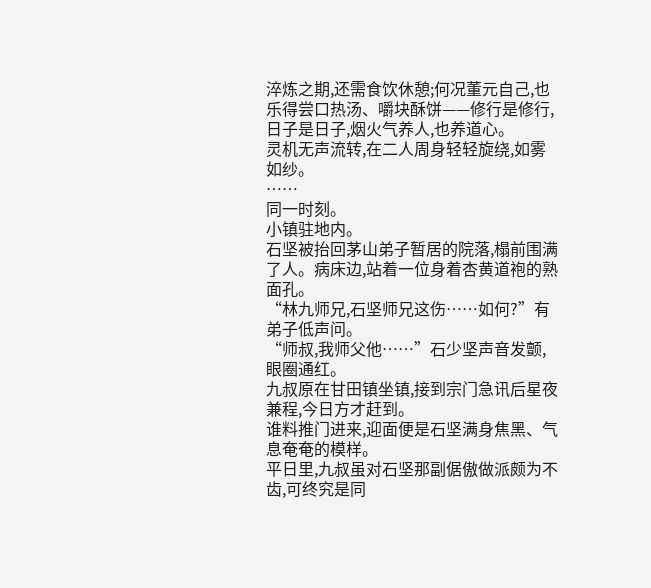淬炼之期,还需食饮休憩;何况董元自己,也乐得尝口热汤、嚼块酥饼——修行是修行,日子是日子,烟火气养人,也养道心。
灵机无声流转,在二人周身轻轻旋绕,如雾如纱。
……
同一时刻。
小镇驻地内。
石坚被抬回茅山弟子暂居的院落,榻前围满了人。病床边,站着一位身着杏黄道袍的熟面孔。
“林九师兄,石坚师兄这伤……如何?”有弟子低声问。
“师叔,我师父他……”石少坚声音发颤,眼圈通红。
九叔原在甘田镇坐镇,接到宗门急讯后星夜兼程,今日方才赶到。
谁料推门进来,迎面便是石坚满身焦黑、气息奄奄的模样。
平日里,九叔虽对石坚那副倨傲做派颇为不齿,可终究是同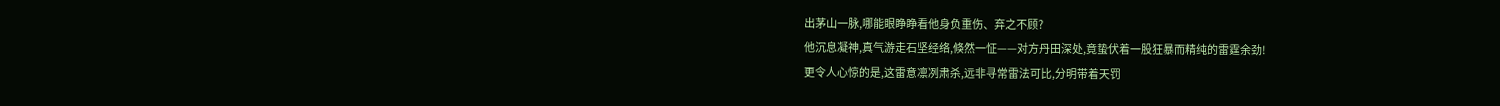出茅山一脉,哪能眼睁睁看他身负重伤、弃之不顾?
他沉息凝神,真气游走石坚经络,倏然一怔——对方丹田深处,竟蛰伏着一股狂暴而精纯的雷霆余劲!
更令人心惊的是,这雷意凛冽肃杀,远非寻常雷法可比,分明带着天罚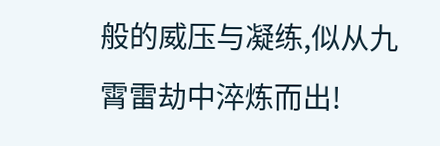般的威压与凝练,似从九霄雷劫中淬炼而出!